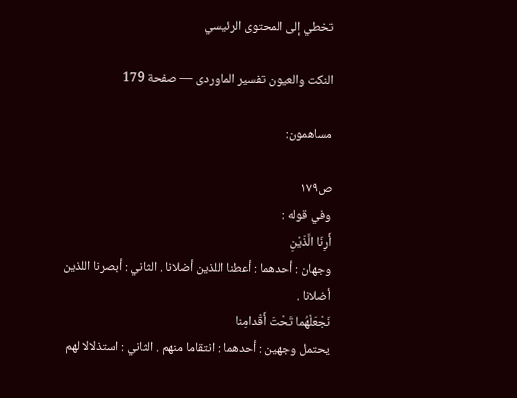تخطي إلى المحتوى الرئيسي

النكت والعيون تفسير الماوردى — صفحة 179

مساهمون:

ص١٧٩
وفي قوله :
أَرِنَا الَّذَيْنِ
وجهان : أحدهما : أعطنا اللذين أضلانا . الثاني : أبصرنا اللذين أضلانا .
نَجْعَلْهُما تَحْتَ أَقْدامِنا
يحتمل وجهين : أحدهما : انتقاما منهم . الثاني : استذلالا لهم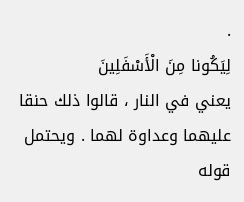.
لِيَكُونا مِنَ الْأَسْفَلِينَ
يعني في النار ، قالوا ذلك حنقا عليهما وعداوة لهما . ويحتمل قوله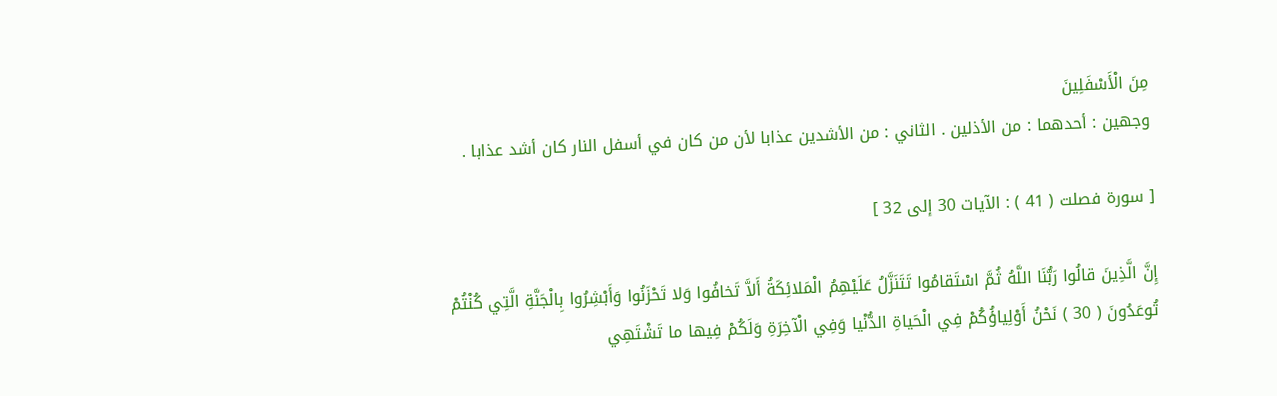مِنَ الْأَسْفَلِينَ
وجهين : أحدهما : من الأذلين . الثاني : من الأشدين عذابا لأن من كان في أسفل النار كان أشد عذابا .

[ سورة فصلت ( 41 ) : الآيات 30 إلى 32 ]

إِنَّ الَّذِينَ قالُوا رَبُّنَا اللَّهُ ثُمَّ اسْتَقامُوا تَتَنَزَّلُ عَلَيْهِمُ الْمَلائِكَةُ أَلاَّ تَخافُوا وَلا تَحْزَنُوا وَأَبْشِرُوا بِالْجَنَّةِ الَّتِي كُنْتُمْ تُوعَدُونَ ( 30 ) نَحْنُ أَوْلِياؤُكُمْ فِي الْحَياةِ الدُّنْيا وَفِي الْآخِرَةِ وَلَكُمْ فِيها ما تَشْتَهِي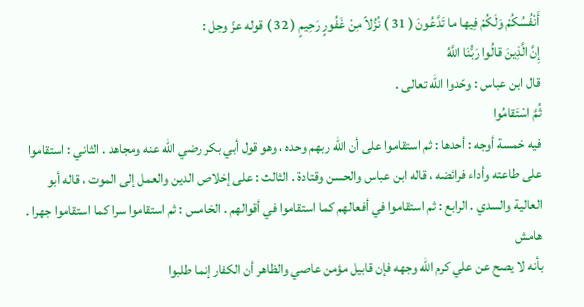أَنْفُسُكُمْ وَلَكُمْ فِيها ما تَدَّعُونَ ( 31 ) نُزُلاً مِنْ غَفُورٍ رَحِيمٍ ( 32 ) قوله عزّ وجل :
إِنَّ الَّذِينَ قالُوا رَبُّنَا اللَّهُ
قال ابن عباس : وحّدوا اللّه تعالى .
ثُمَّ اسْتَقامُوا
فيه خمسة أوجه : أحدها : ثم استقاموا على أن اللّه ربهم وحده ، وهو قول أبي بكر رضي اللّه عنه ومجاهد . الثاني : استقاموا على طاعته وأداء فرائضه ، قاله ابن عباس والحسن وقتادة . الثالث : على إخلاص الدين والعمل إلى الموت ، قاله أبو العالية والسدي . الرابع : ثم استقاموا في أفعالهم كما استقاموا في أقوالهم . الخامس : ثم استقاموا سرا كما استقاموا جهرا .
هامش
بأنه لا يصح عن علي كرم اللّه وجهه فإن قابيل مؤمن عاصي والظاهر أن الكفار إنما طلبوا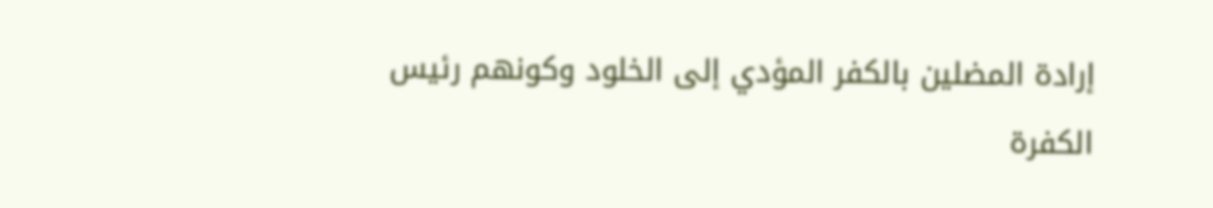إرادة المضلين بالكفر المؤدي إلى الخلود وكونهم رئيس الكفرة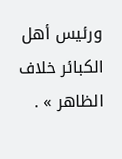ورئيس أهل الكبائر خلاف الظاهر » .